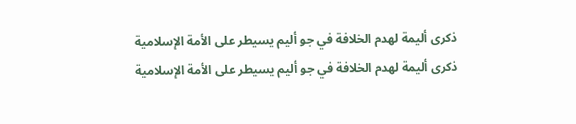ذكرى أليمة لهدم الخلافة في جو أليم يسيطر على الأمة الإسلامية
ذكرى أليمة لهدم الخلافة في جو أليم يسيطر على الأمة الإسلامية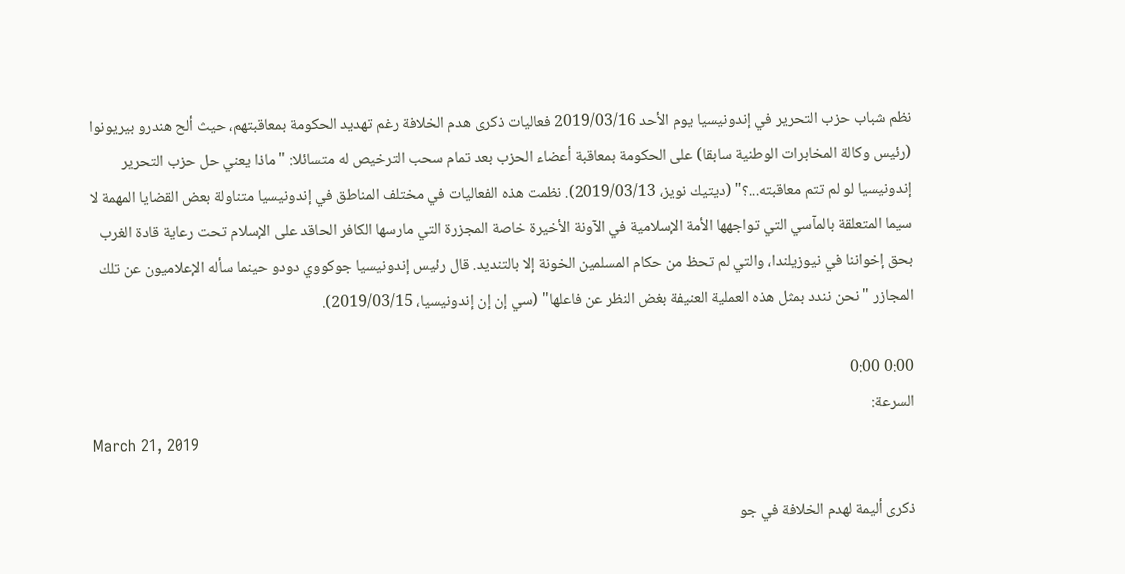نظم شباب حزب التحرير في إندونيسيا يوم الأحد 2019/03/16 فعاليات ذكرى هدم الخلافة رغم تهديد الحكومة بمعاقبتهم، حيث ألح هندرو بيريونوا (رئيس وكالة المخابرات الوطنية سابقا) على الحكومة بمعاقبة أعضاء الحزب بعد تمام سحب الترخيص له متسائلا: "ماذا يعني حل حزب التحرير إندونيسيا لو لم تتم معاقبته...؟" (ديتيك نويز، 2019/03/13). نظمت هذه الفعاليات في مختلف المناطق في إندونيسيا متناولة بعض القضايا المهمة لا سيما المتعلقة بالمآسي التي تواجهها الأمة الإسلامية في الآونة الأخيرة خاصة المجزرة التي مارسها الكافر الحاقد على الإسلام تحت رعاية قادة الغرب بحق إخواننا في نيوزيلندا، والتي لم تحظ من حكام المسلمين الخونة إلا بالتنديد. قال رئيس إندونيسيا جوكووي دودو حينما سأله الإعلاميون عن تلك المجازر "نحن نندد بمثل هذه العملية العنيفة بغض النظر عن فاعلها" (سي إن إن إندونيسيا، 2019/03/15).

0:00 0:00
السرعة:
March 21, 2019

ذكرى أليمة لهدم الخلافة في جو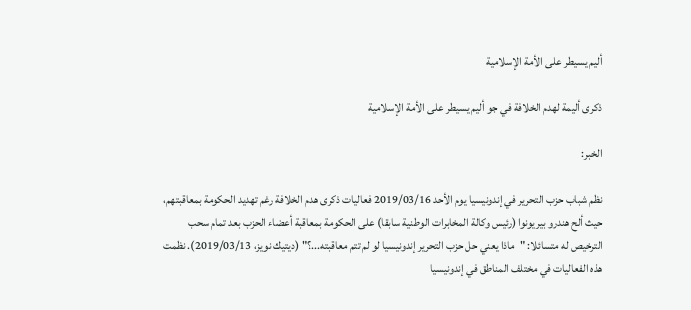أليم يسيطر على الأمة الإسلامية

ذكرى أليمة لهدم الخلافة في جو أليم يسيطر على الأمة الإسلامية

الخبر:

نظم شباب حزب التحرير في إندونيسيا يوم الأحد 2019/03/16 فعاليات ذكرى هدم الخلافة رغم تهديد الحكومة بمعاقبتهم، حيث ألح هندرو بيريونوا (رئيس وكالة المخابرات الوطنية سابقا) على الحكومة بمعاقبة أعضاء الحزب بعد تمام سحب الترخيص له متسائلا: "ماذا يعني حل حزب التحرير إندونيسيا لو لم تتم معاقبته...؟" (ديتيك نويز، 2019/03/13). نظمت هذه الفعاليات في مختلف المناطق في إندونيسيا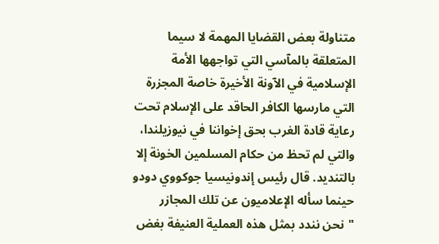متناولة بعض القضايا المهمة لا سيما المتعلقة بالمآسي التي تواجهها الأمة الإسلامية في الآونة الأخيرة خاصة المجزرة التي مارسها الكافر الحاقد على الإسلام تحت رعاية قادة الغرب بحق إخواننا في نيوزيلندا، والتي لم تحظ من حكام المسلمين الخونة إلا بالتنديد. قال رئيس إندونيسيا جوكووي دودو حينما سأله الإعلاميون عن تلك المجازر "نحن نندد بمثل هذه العملية العنيفة بغض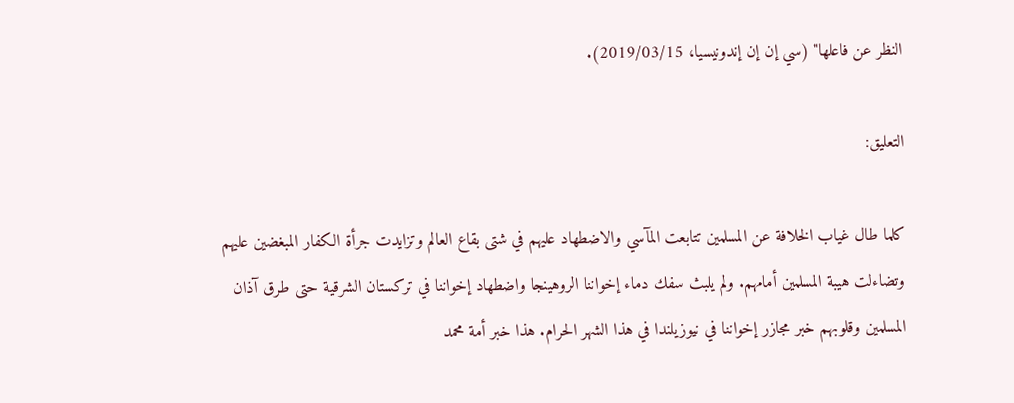النظر عن فاعلها" (سي إن إن إندونيسيا، 2019/03/15).

التعليق:

كلما طال غياب الخلافة عن المسلمين تتابعت المآسي والاضطهاد عليهم في شتى بقاع العالم وتزايدت جرأة الكفار المبغضين عليهم وتضاءلت هيبة المسلمين أمامهم. ولم يلبث سفك دماء إخواننا الروهينجا واضطهاد إخواننا في تركستان الشرقية حتى طرق آذان المسلمين وقلوبهم خبر مجازر إخواننا في نيوزيلندا في هذا الشهر الحرام. هذا خبر أمة محمد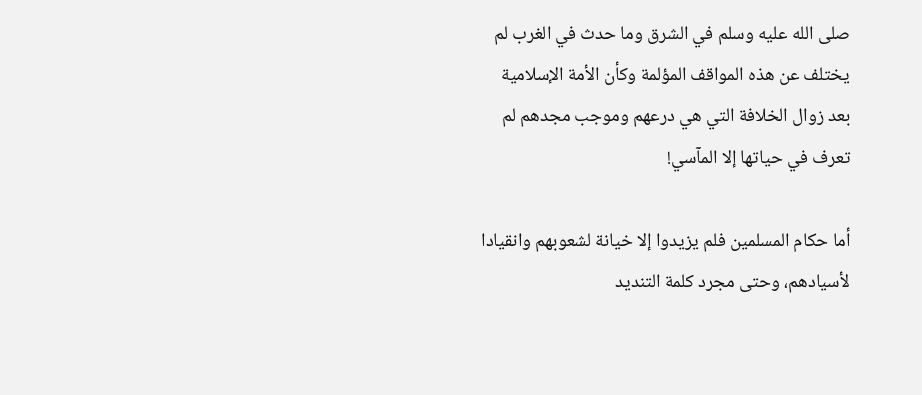صلى الله عليه وسلم في الشرق وما حدث في الغرب لم يختلف عن هذه المواقف المؤلمة وكأن الأمة الإسلامية بعد زوال الخلافة التي هي درعهم وموجب مجدهم لم تعرف في حياتها إلا المآسي!

أما حكام المسلمين فلم يزيدوا إلا خيانة لشعوبهم وانقيادا لأسيادهم، وحتى مجرد كلمة التنديد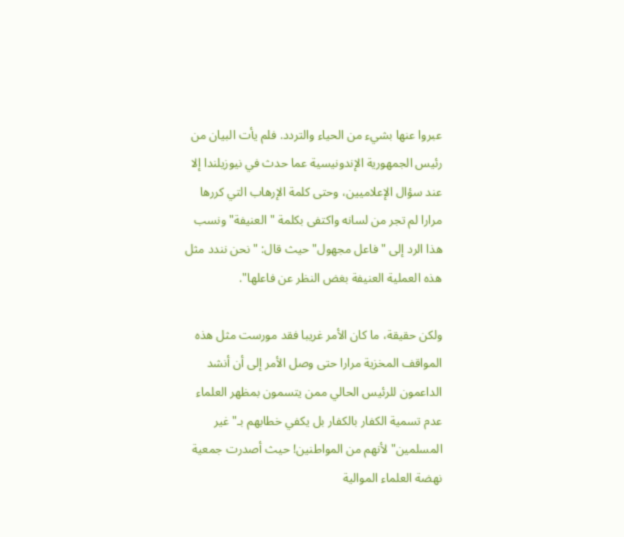عبروا عنها بشيء من الحياء والتردد. فلم يأت البيان من رئيس الجمهورية الإندونيسية عما حدث في نيوزيلندا إلا عند سؤال الإعلاميين، وحتى كلمة الإرهاب التي كررها مرارا لم تجر من لسانه واكتفى بكلمة "العنيفة" ونسب هذا الرد إلى "فاعل مجهول" حيث قال: "نحن نندد مثل هذه العملية العنيفة بغض النظر عن فاعلها".

ولكن حقيقة، ما كان الأمر غريبا فقد مورست مثل هذه المواقف المخزية مرارا حتى وصل الأمر إلى أن أنشد الداعمون للرئيس الحالي ممن يتسمون بمظهر العلماء عدم تسمية الكفار بالكفار بل يكفي خطابهم بـ"غير المسلمين" لأنهم من المواطنين! حيث أصدرت جمعية نهضة العلماء الموالية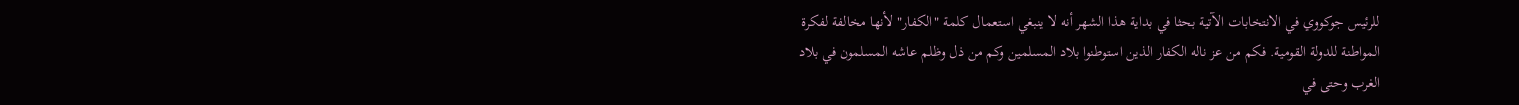للرئيس جوكووي في الانتخابات الآتية بحثا في بداية هذا الشهر أنه لا ينبغي استعمال كلمة "الكفار" لأنها مخالفة لفكرة المواطنة للدولة القومية. فكم من عز ناله الكفار الذين استوطنوا بلاد المسلمين وكم من ذل وظلم عاشه المسلمون في بلاد الغرب وحتى في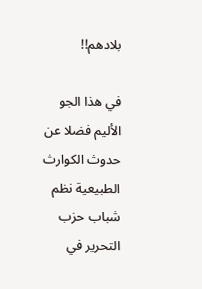بلادهم!!

في هذا الجو الأليم فضلا عن حدوث الكوارث الطبيعية نظم شباب حزب التحرير في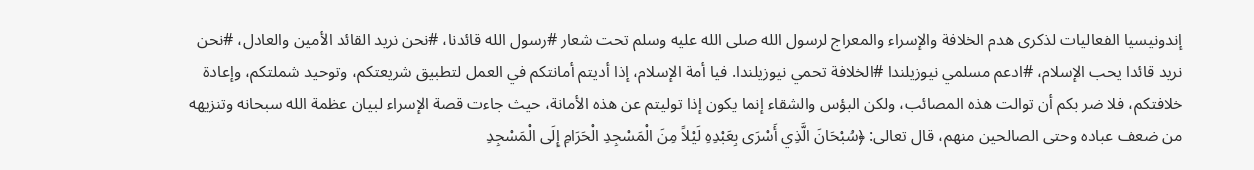إندونيسيا الفعاليات لذكرى هدم الخلافة والإسراء والمعراج لرسول الله صلى الله عليه وسلم تحت شعار #رسول الله قائدنا، #نحن نريد القائد الأمين والعادل، #نحن نريد قائدا يحب الإسلام، #ادعم مسلمي نيوزيلندا #الخلافة تحمي نيوزيلندا. فيا أمة الإسلام، إذا أديتم أمانتكم في العمل لتطبيق شريعتكم، وتوحيد شملتكم، وإعادة خلافتكم، فلا ضر بكم أن توالت هذه المصائب، ولكن البؤس والشقاء إنما يكون إذا توليتم عن هذه الأمانة، حيث جاءت قصة الإسراء لبيان عظمة الله سبحانه وتنزيهه من ضعف عباده وحتى الصالحين منهم، قال تعالى: ﴿سُبْحَانَ الَّذِي أَسْرَى بِعَبْدِهِ لَيْلاً مِنَ الْمَسْجِدِ الْحَرَامِ إِلَى الْمَسْجِدِ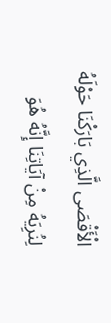الْأَقْصَى الَّذِي بَارَكْنَا حَوْلَهُ لِنُرِيَهُ مِنْ آيَاتِنَا إِنَّهُ هُوَ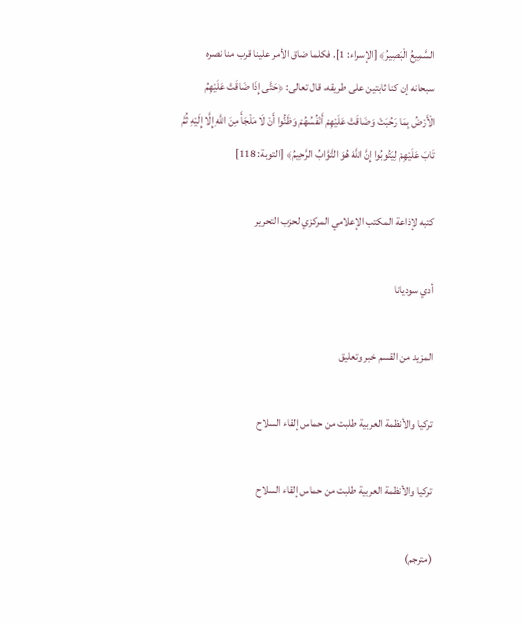السَّمِيعُ الْبَصِيرُ﴾ [الإسراء: 1]. فكلما ضاق الأمر علينا قرب منا نصره سبحانه إن كنا ثابتين على طريقه، قال تعالى: ﴿حَتَّى إِذَا ضَاقَتْ عَلَيْهِمُ الْأَرْضُ بِمَا رَحُبَتْ وَضَاقَتْ عَلَيْهِمْ أَنْفُسُهُمْ وَظَنُّوا أَنْ لَا مَلْجَأَ مِنَ اللَّهِ إِلَّا إِلَيْهِ ثُمَّ تَابَ عَلَيْهِمْ لِيَتُوبُوا إِنَّ اللَّهَ هُوَ التَّوَّابُ الرَّحِيمُ﴾ [التوبة: 118]

كتبه لإذاعة المكتب الإعلامي المركزي لحزب التحرير

أدي سوديانا

المزيد من القسم خبر وتعليق

تركيا والأنظمة العربية طلبت من حماس إلقاء السلاح

تركيا والأنظمة العربية طلبت من حماس إلقاء السلاح

(مترجم)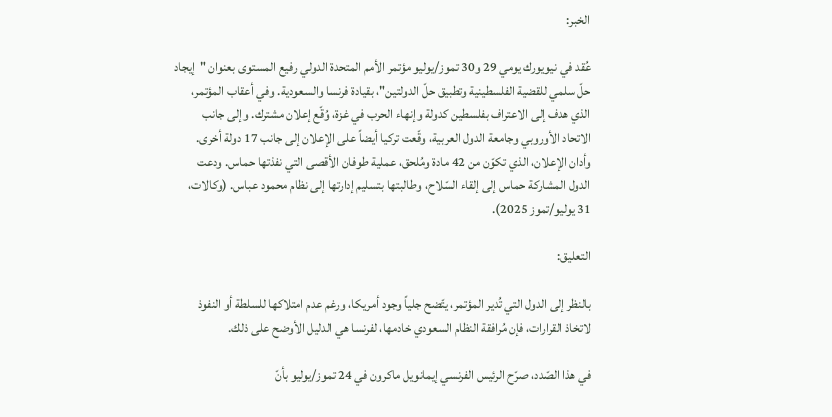الخبر:

عُقد في نيويورك يومي 29 و30 تموز/يوليو مؤتمر الأمم المتحدة الدولي رفيع المستوى بعنوان "إيجاد حلّ سلمي للقضية الفلسطينية وتطبيق حلّ الدولتين"، بقيادة فرنسا والسعودية. وفي أعقاب المؤتمر، الذي هدف إلى الاعتراف بفلسطين كدولة وإنهاء الحرب في غزة، وُقّع إعلان مشترك. وإلى جانب الاتحاد الأوروبي وجامعة الدول العربية، وقّعت تركيا أيضاً على الإعلان إلى جانب 17 دولة أخرى. وأدان الإعلان، الذي تكوّن من 42 مادة ومُلحق، عملية طوفان الأقصى التي نفذتها حماس. ودعت الدول المشاركة حماس إلى إلقاء السّلاح، وطالبتها بتسليم إدارتها إلى نظام محمود عباس. (وكالات، 31 يوليو/تموز 2025).

التعليق:

بالنظر إلى الدول التي تُدير المؤتمر، يتّضح جلياً وجود أمريكا، ورغم عدم امتلاكها للسلطة أو النفوذ لاتخاذ القرارات، فإن مُرافقة النظام السعودي خادمها، لفرنسا هي الدليل الأوضح على ذلك.

في هذا الصّدد، صرّح الرئيس الفرنسي إيمانويل ماكرون في 24 تموز/يوليو بأنّ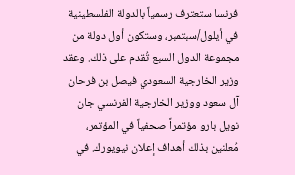فرنسا ستعترف رسمياً بالدولة الفلسطينية في أيلول/سبتمبر، وستكون أول دولة من مجموعة الدول السبع تُقدم على ذلك. وعقد وزير الخارجية السعودي فيصل بن فرحان آل سعود ووزير الخارجية الفرنسي جان نويل بارو مؤتمراً صحفياً في المؤتمر، مُعلنين بذلك أهداف إعلان نيويورك. في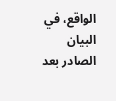الواقع، في البيان الصادر بعد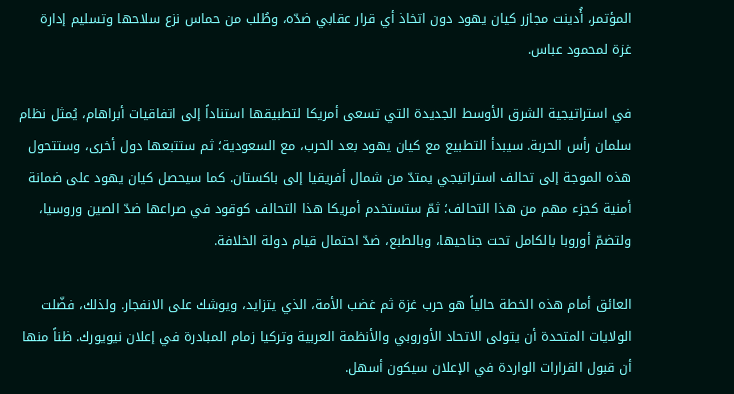المؤتمر، أُدينت مجازر كيان يهود دون اتخاذ أي قرار عقابي ضدّه، وطُلب من حماس نزع سلاحها وتسليم إدارة غزة لمحمود عباس.

في استراتيجية الشرق الأوسط الجديدة التي تسعى أمريكا لتطبيقها استناداً إلى اتفاقيات أبراهام، يُمثل نظام سلمان رأس الحربة. سيبدأ التطبيع مع كيان يهود بعد الحرب، مع السعودية؛ ثم ستتبعها دول أخرى، وستتحول هذه الموجة إلى تحالف استراتيجي يمتدّ من شمال أفريقيا إلى باكستان. كما سيحصل كيان يهود على ضمانة أمنية كجزء مهم من هذا التحالف؛ ثمّ ستستخدم أمريكا هذا التحالف كوقود في صراعها ضدّ الصين وروسيا، ولتضمّ أوروبا بالكامل تحت جناحيها، وبالطبع، ضدّ احتمال قيام دولة الخلافة.

العائق أمام هذه الخطة حالياً هو حرب غزة ثم غضب الأمة، الذي يتزايد، ويوشك على الانفجار. ولذلك، فضّلت الولايات المتحدة أن يتولى الاتحاد الأوروبي والأنظمة العربية وتركيا زمام المبادرة في إعلان نيويورك. ظناً منها أن قبول القرارات الواردة في الإعلان سيكون أسهل.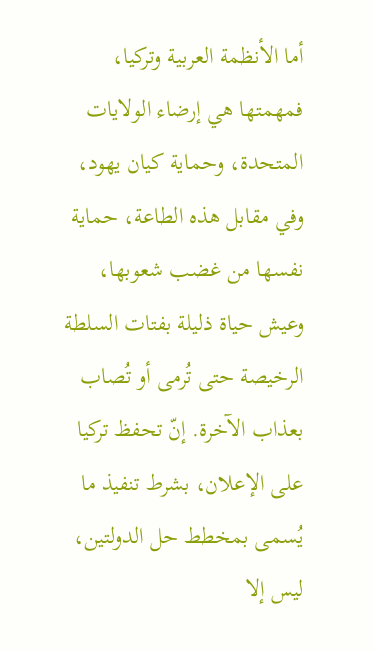أما الأنظمة العربية وتركيا، فمهمتها هي إرضاء الولايات المتحدة، وحماية كيان يهود، وفي مقابل هذه الطاعة، حماية نفسها من غضب شعوبها، وعيش حياة ذليلة بفتات السلطة الرخيصة حتى تُرمى أو تُصاب بعذاب الآخرة. إنّ تحفظ تركيا على الإعلان، بشرط تنفيذ ما يُسمى بمخطط حل الدولتين، ليس إلا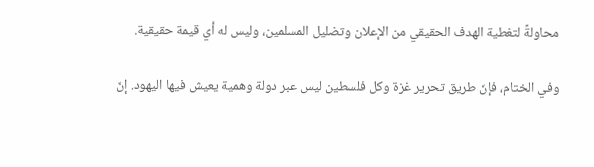محاولةً لتغطية الهدف الحقيقي من الإعلان وتضليل المسلمين، وليس له أي قيمة حقيقية.

وفي الختام، فإنّ طريق تحرير غزة وكل فلسطين ليس عبر دولة وهمية يعيش فيها اليهود. إنّ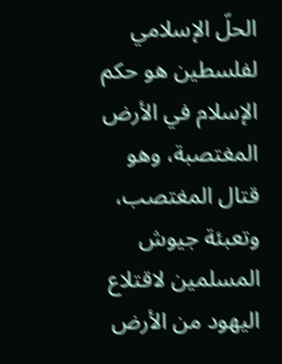الحلّ الإسلامي لفلسطين هو حكم الإسلام في الأرض المغتصبة، وهو قتال المغتصب، وتعبئة جيوش المسلمين لاقتلاع اليهود من الأرض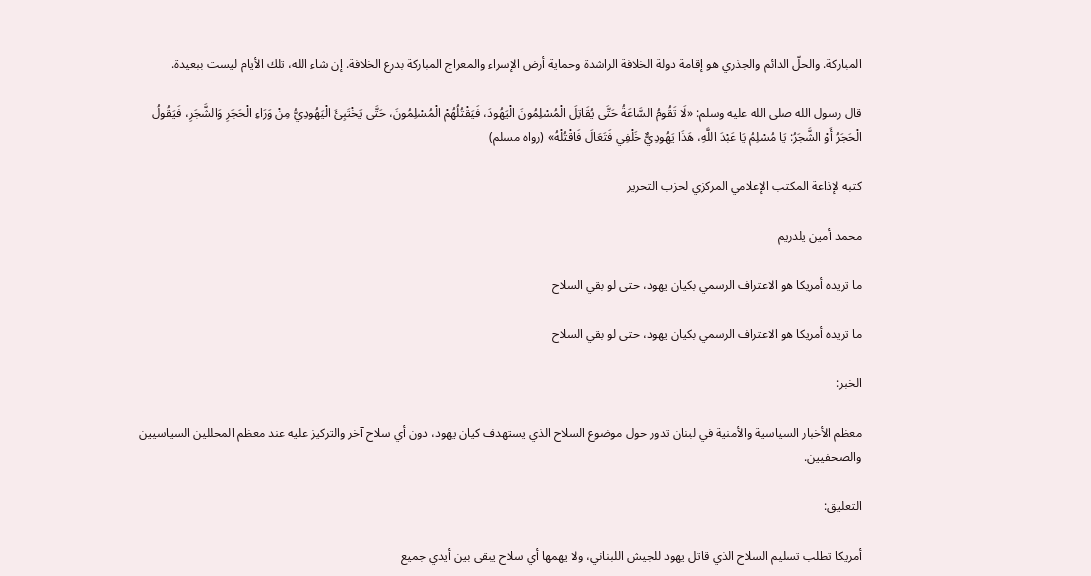المباركة. والحلّ الدائم والجذري هو إقامة دولة الخلافة الراشدة وحماية أرض الإسراء والمعراج المباركة بدرع الخلافة. إن شاء الله، تلك الأيام ليست ببعيدة.

قال رسول الله صلى الله عليه وسلم: «لَا تَقُومُ السَّاعَةُ حَتَّى يُقَاتِلَ الْمُسْلِمُونَ الْيَهُودَ، فَيَقْتُلُهُمْ الْمُسْلِمُونَ، حَتَّى يَخْتَبِئَ الْيَهُودِيُّ مِنْ وَرَاءِ الْحَجَرِ وَالشَّجَرِ، فَيَقُولُ الْحَجَرُ أَوْ الشَّجَرُ: يَا مُسْلِمُ يَا عَبْدَ اللَّهِ، هَذَا يَهُودِيٌّ خَلْفِي فَتَعَالَ فَاقْتُلْهُ» (رواه مسلم)

كتبه لإذاعة المكتب الإعلامي المركزي لحزب التحرير

محمد أمين يلدريم

ما تريده أمريكا هو الاعتراف الرسمي بكيان يهود، حتى لو بقي السلاح

ما تريده أمريكا هو الاعتراف الرسمي بكيان يهود، حتى لو بقي السلاح

الخبر:

معظم الأخبار السياسية والأمنية في لبنان تدور حول موضوع السلاح الذي يستهدف كيان يهود، دون أي سلاح آخر والتركيز عليه عند معظم المحللين السياسيين والصحفيين.

التعليق:

أمريكا تطلب تسليم السلاح الذي قاتل يهود للجيش اللبناني، ولا يهمها أي سلاح يبقى بين أيدي جميع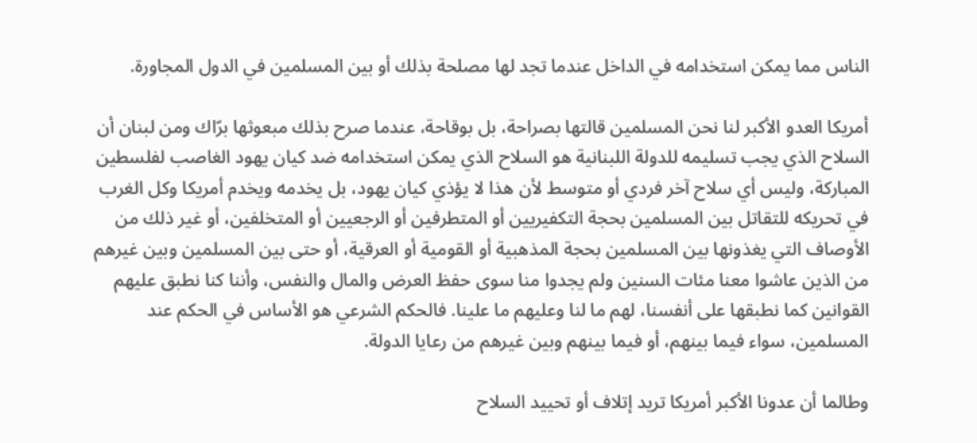الناس مما يمكن استخدامه في الداخل عندما تجد لها مصلحة بذلك أو بين المسلمين في الدول المجاورة.

أمريكا العدو الأكبر لنا نحن المسلمين قالتها بصراحة، بل بوقاحة، عندما صرح بذلك مبعوثها برّاك ومن لبنان أن السلاح الذي يجب تسليمه للدولة اللبنانية هو السلاح الذي يمكن استخدامه ضد كيان يهود الغاصب لفلسطين المباركة، وليس أي سلاح آخر فردي أو متوسط لأن هذا لا يؤذي كيان يهود، بل يخدمه ويخدم أمريكا وكل الغرب في تحريكه للتقاتل بين المسلمين بحجة التكفيريين أو المتطرفين أو الرجعيين أو المتخلفين، أو غير ذلك من الأوصاف التي يغذونها بين المسلمين بحجة المذهبية أو القومية أو العرقية، أو حتى بين المسلمين وبين غيرهم من الذين عاشوا معنا مئات السنين ولم يجدوا منا سوى حفظ العرض والمال والنفس، وأننا كنا نطبق عليهم القوانين كما نطبقها على أنفسنا، لهم ما لنا وعليهم ما علينا. فالحكم الشرعي هو الأساس في الحكم عند المسلمين، سواء فيما بينهم، أو فيما بينهم وبين غيرهم من رعايا الدولة.

وطالما أن عدونا الأكبر أمريكا تريد إتلاف أو تحييد السلاح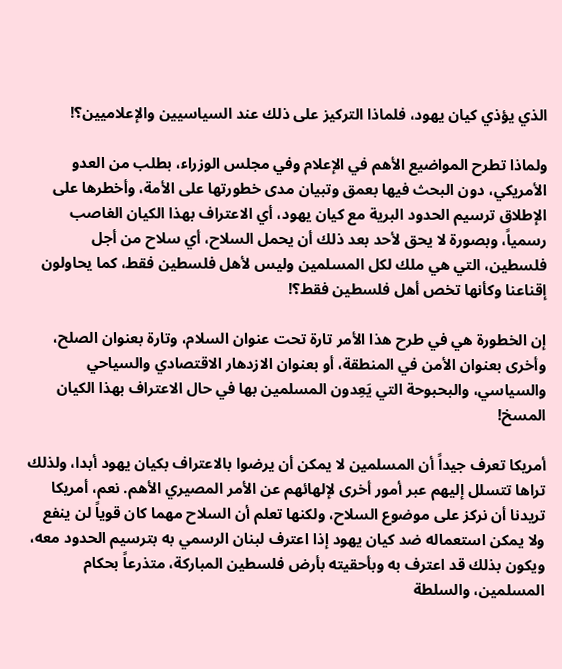الذي يؤذي كيان يهود، فلماذا التركيز على ذلك عند السياسيين والإعلاميين؟!

ولماذا تطرح المواضيع الأهم في الإعلام وفي مجلس الوزراء، بطلب من العدو الأمريكي، دون البحث فيها بعمق وتبيان مدى خطورتها على الأمة، وأخطرها على الإطلاق ترسيم الحدود البرية مع كيان يهود، أي الاعتراف بهذا الكيان الغاصب رسمياً، وبصورة لا يحق لأحد بعد ذلك أن يحمل السلاح، أي سلاح من أجل فلسطين، التي هي ملك لكل المسلمين وليس لأهل فلسطين فقط، كما يحاولون إقناعنا وكأنها تخص أهل فلسطين فقط؟!

إن الخطورة هي في طرح هذا الأمر تارة تحت عنوان السلام، وتارة بعنوان الصلح، وأخرى بعنوان الأمن في المنطقة، أو بعنوان الازدهار الاقتصادي والسياحي والسياسي، والبحبوحة التي يَعِدون المسلمين بها في حال الاعتراف بهذا الكيان المسخ!

أمريكا تعرف جيداً أن المسلمين لا يمكن أن يرضوا بالاعتراف بكيان يهود أبدا، ولذلك تراها تتسلل إليهم عبر أمور أخرى لإلهائهم عن الأمر المصيري الأهم. نعم، أمريكا تريدنا أن نركز على موضوع السلاح، ولكنها تعلم أن السلاح مهما كان قوياً لن ينفع ولا يمكن استعماله ضد كيان يهود إذا اعترف لبنان الرسمي به بترسيم الحدود معه، ويكون بذلك قد اعترف به وبأحقيته بأرض فلسطين المباركة، متذرعاً بحكام المسلمين، والسلطة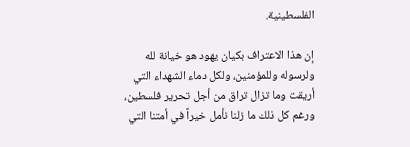الفلسطينية.

إن هذا الاعتراف بكيان يهود هو خيانة لله ولرسوله وللمؤمنين، ولكل دماء الشهداء التي أريقت وما تزال تراق من أجل تحرير فلسطين، ورغم كل ذلك ما زلنا نأمل خيراً في أمتنا التي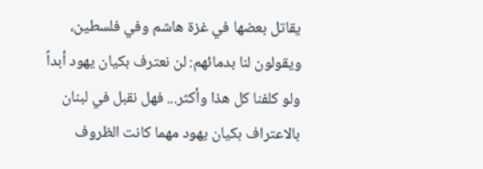يقاتل بعضها في غزة هاشم وفي فلسطين، ويقولون لنا بدمائهم: لن نعترف بكيان يهود أبداً ولو كلفنا كل هذا وأكثر... فهل نقبل في لبنان بالاعتراف بكيان يهود مهما كانت الظروف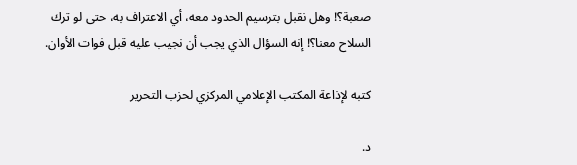صعبة؟! وهل نقبل بترسيم الحدود معه، أي الاعتراف به، حتى لو ترك السلاح معنا؟! إنه السؤال الذي يجب أن نجيب عليه قبل فوات الأوان.

كتبه لإذاعة المكتب الإعلامي المركزي لحزب التحرير

د.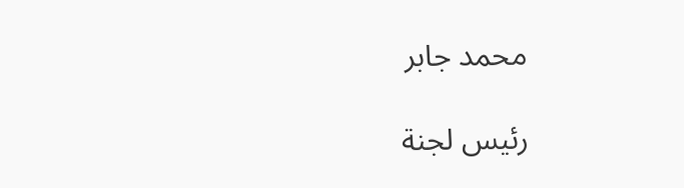محمد جابر

رئيس لجنة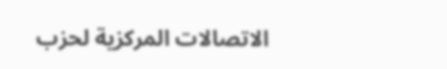الاتصالات المركزية لحزب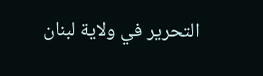التحرير في ولاية لبنان